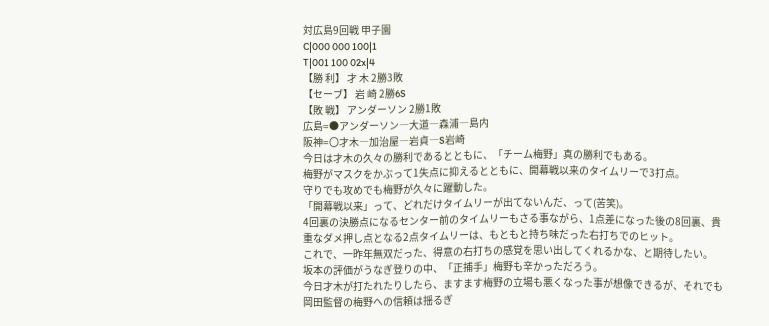対広島9回戦 甲子園
C|000 000 100|1
T|001 100 02x|4
【勝 利】 才 木 2勝3敗
【セーブ】 岩 崎 2勝6S
【敗 戦】 アンダーソン 2勝1敗
広島=●アンダーソン―大道―森浦―島内
阪神=〇才木―加治屋―岩貞―S岩崎
今日は才木の久々の勝利であるとともに、「チーム梅野」真の勝利でもある。
梅野がマスクをかぶって1失点に抑えるとともに、開幕戦以来のタイムリーで3打点。
守りでも攻めでも梅野が久々に躍動した。
「開幕戦以来」って、どれだけタイムリーが出てないんだ、って(苦笑)。
4回裏の決勝点になるセンター前のタイムリーもさる事ながら、1点差になった後の8回裏、貴重なダメ押し点となる2点タイムリーは、もともと持ち味だった右打ちでのヒット。
これで、一昨年無双だった、得意の右打ちの感覚を思い出してくれるかな、と期待したい。
坂本の評価がうなぎ登りの中、「正捕手」梅野も辛かっただろう。
今日才木が打たれたりしたら、ますます梅野の立場も悪くなった事が想像できるが、それでも岡田監督の梅野への信頼は揺るぎ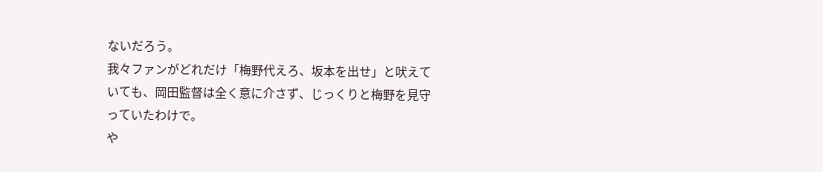ないだろう。
我々ファンがどれだけ「梅野代えろ、坂本を出せ」と吠えていても、岡田監督は全く意に介さず、じっくりと梅野を見守っていたわけで。
や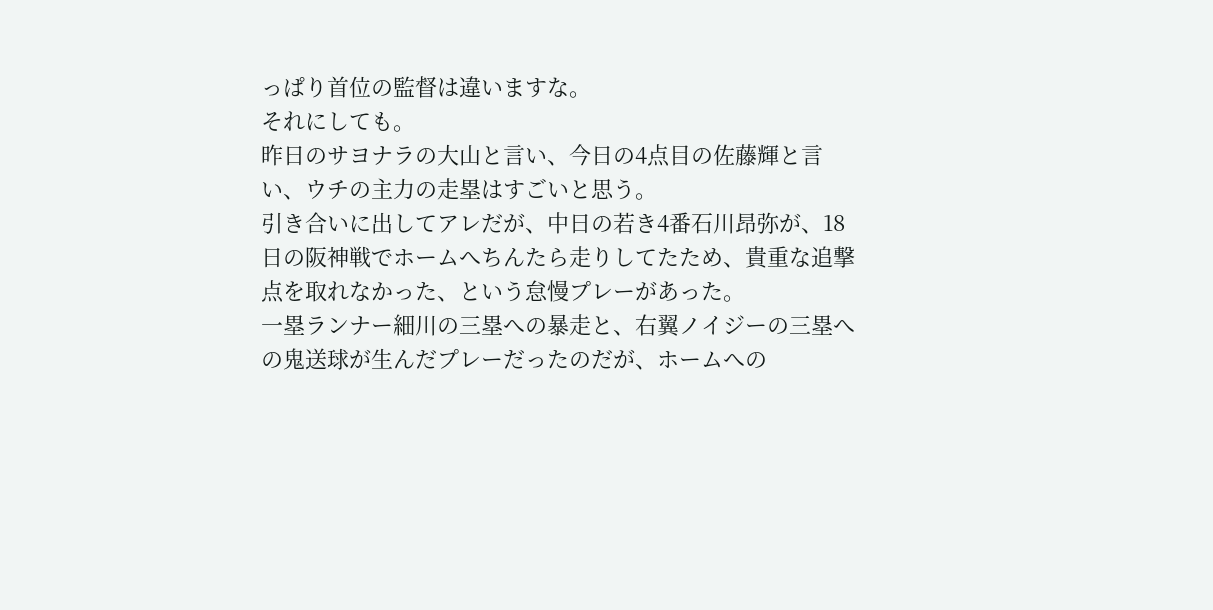っぱり首位の監督は違いますな。
それにしても。
昨日のサヨナラの大山と言い、今日の4点目の佐藤輝と言い、ウチの主力の走塁はすごいと思う。
引き合いに出してアレだが、中日の若き4番石川昂弥が、18日の阪神戦でホームへちんたら走りしてたため、貴重な追撃点を取れなかった、という怠慢プレーがあった。
一塁ランナー細川の三塁への暴走と、右翼ノイジーの三塁への鬼送球が生んだプレーだったのだが、ホームへの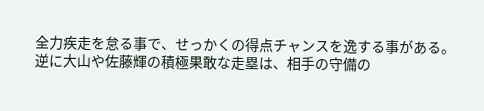全力疾走を怠る事で、せっかくの得点チャンスを逸する事がある。
逆に大山や佐藤輝の積極果敢な走塁は、相手の守備の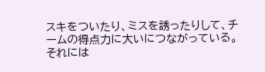スキをついたり、ミスを誘ったりして、チームの得点力に大いにつながっている。
それには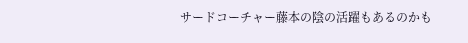サードコーチャー藤本の陰の活躍もあるのかも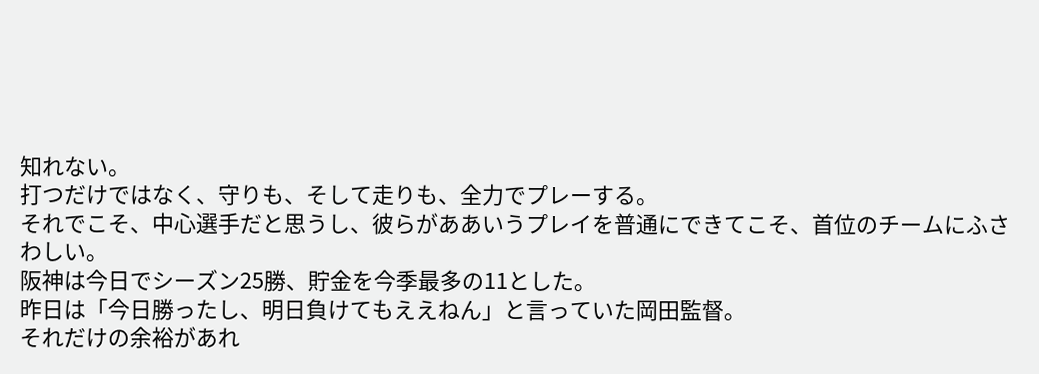知れない。
打つだけではなく、守りも、そして走りも、全力でプレーする。
それでこそ、中心選手だと思うし、彼らがああいうプレイを普通にできてこそ、首位のチームにふさわしい。
阪神は今日でシーズン25勝、貯金を今季最多の11とした。
昨日は「今日勝ったし、明日負けてもええねん」と言っていた岡田監督。
それだけの余裕があれ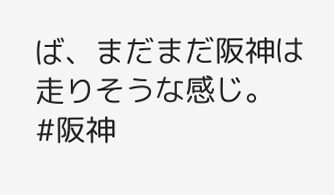ば、まだまだ阪神は走りそうな感じ。
#阪神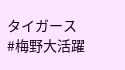タイガース
#梅野大活躍